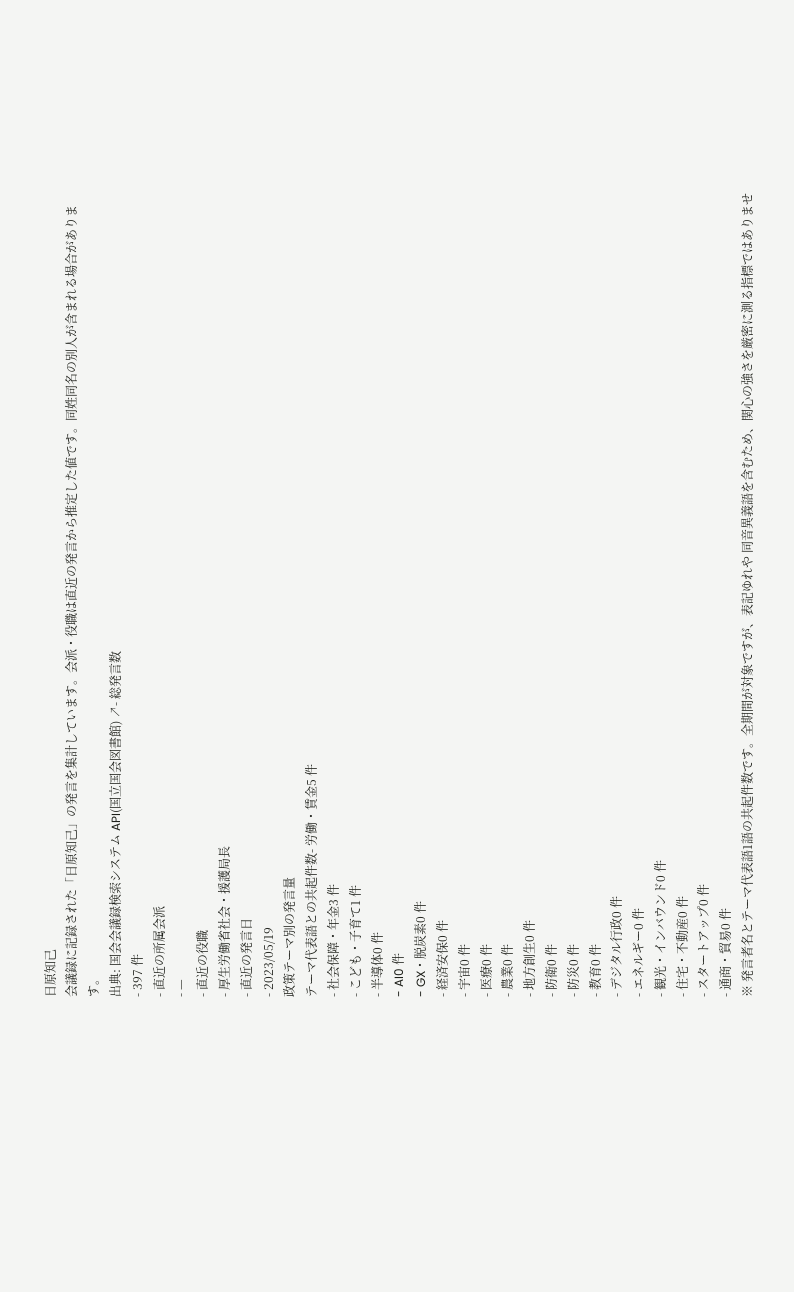日原知己
会議録に記録された「日原知己」の発言を集計しています。会派・役職は直近の発言から推定した値です。同姓同名の別人が含まれる場合があります。
出典: 国会会議録検索システム API(国立国会図書館) ↗- 総発言数
- 397 件
- 直近の所属会派
- —
- 直近の役職
- 厚生労働省社会・援護局長
- 直近の発言日
- 2023/05/19
政策テーマ別の発言量
テーマ代表語との共起件数- 労働・賃金5 件
- 社会保障・年金3 件
- こども・子育て1 件
- 半導体0 件
- AI0 件
- GX・脱炭素0 件
- 経済安保0 件
- 宇宙0 件
- 医療0 件
- 農業0 件
- 地方創生0 件
- 防衛0 件
- 防災0 件
- 教育0 件
- デジタル行政0 件
- エネルギー0 件
- 観光・インバウンド0 件
- 住宅・不動産0 件
- スタートアップ0 件
- 通商・貿易0 件
※ 発言者名とテーマ代表語1語の共起件数です。全期間が対象ですが、表記ゆれや 同音異義語を含むため、関心の強さを厳密に測る指標ではありませ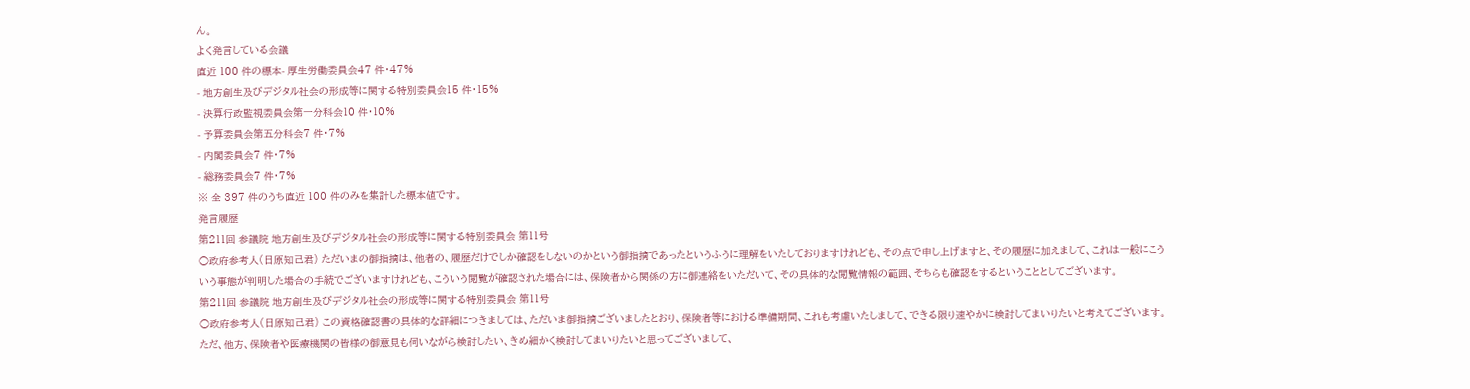ん。
よく発言している会議
直近 100 件の標本- 厚生労働委員会47 件・47%
- 地方創生及びデジタル社会の形成等に関する特別委員会15 件・15%
- 決算行政監視委員会第一分科会10 件・10%
- 予算委員会第五分科会7 件・7%
- 内閣委員会7 件・7%
- 総務委員会7 件・7%
※ 全 397 件のうち直近 100 件のみを集計した標本値です。
発言履歴
第211回 参議院 地方創生及びデジタル社会の形成等に関する特別委員会 第11号
○政府参考人(日原知己君) ただいまの御指摘は、他者の、履歴だけでしか確認をしないのかという御指摘であったというふうに理解をいたしておりますけれども、その点で申し上げますと、その履歴に加えまして、これは一般にこういう事態が判明した場合の手続でございますけれども、こういう閲覧が確認された場合には、保険者から関係の方に御連絡をいただいて、その具体的な閲覧情報の範囲、そちらも確認をするということとしてございます。
第211回 参議院 地方創生及びデジタル社会の形成等に関する特別委員会 第11号
○政府参考人(日原知己君) この資格確認書の具体的な詳細につきましては、ただいま御指摘ございましたとおり、保険者等における準備期間、これも考慮いたしまして、できる限り速やかに検討してまいりたいと考えてございます。ただ、他方、保険者や医療機関の皆様の御意見も伺いながら検討したい、きめ細かく検討してまいりたいと思ってございまして、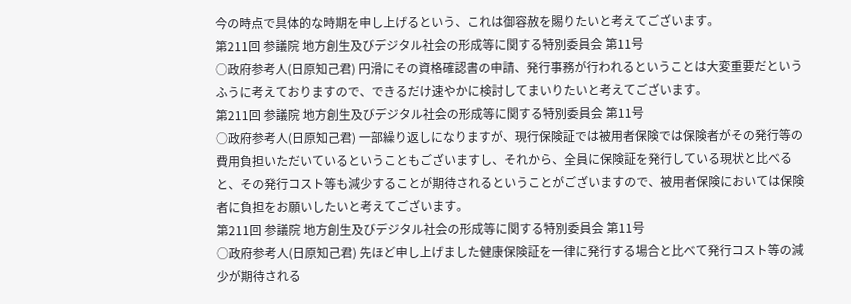今の時点で具体的な時期を申し上げるという、これは御容赦を賜りたいと考えてございます。
第211回 参議院 地方創生及びデジタル社会の形成等に関する特別委員会 第11号
○政府参考人(日原知己君) 円滑にその資格確認書の申請、発行事務が行われるということは大変重要だというふうに考えておりますので、できるだけ速やかに検討してまいりたいと考えてございます。
第211回 参議院 地方創生及びデジタル社会の形成等に関する特別委員会 第11号
○政府参考人(日原知己君) 一部繰り返しになりますが、現行保険証では被用者保険では保険者がその発行等の費用負担いただいているということもございますし、それから、全員に保険証を発行している現状と比べると、その発行コスト等も減少することが期待されるということがございますので、被用者保険においては保険者に負担をお願いしたいと考えてございます。
第211回 参議院 地方創生及びデジタル社会の形成等に関する特別委員会 第11号
○政府参考人(日原知己君) 先ほど申し上げました健康保険証を一律に発行する場合と比べて発行コスト等の減少が期待される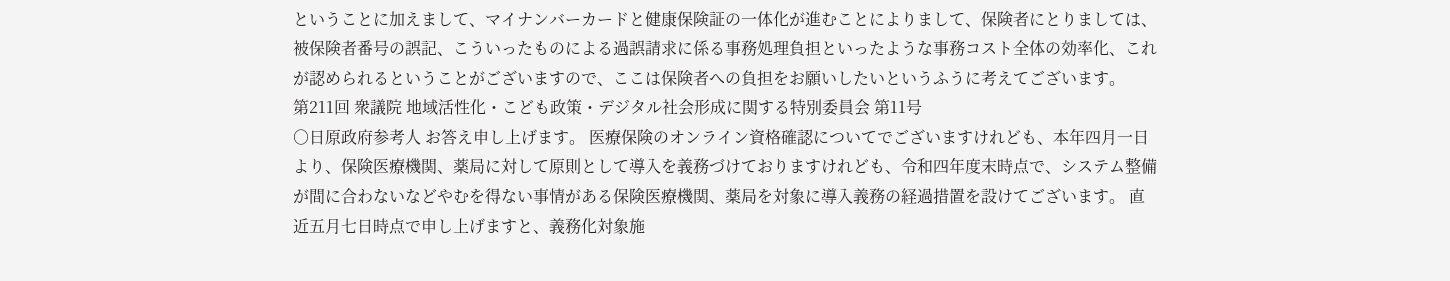ということに加えまして、マイナンバーカードと健康保険証の一体化が進むことによりまして、保険者にとりましては、被保険者番号の誤記、こういったものによる過誤請求に係る事務処理負担といったような事務コスト全体の効率化、これが認められるということがございますので、ここは保険者への負担をお願いしたいというふうに考えてございます。
第211回 衆議院 地域活性化・こども政策・デジタル社会形成に関する特別委員会 第11号
○日原政府参考人 お答え申し上げます。 医療保険のオンライン資格確認についてでございますけれども、本年四月一日より、保険医療機関、薬局に対して原則として導入を義務づけておりますけれども、令和四年度末時点で、システム整備が間に合わないなどやむを得ない事情がある保険医療機関、薬局を対象に導入義務の経過措置を設けてございます。 直近五月七日時点で申し上げますと、義務化対象施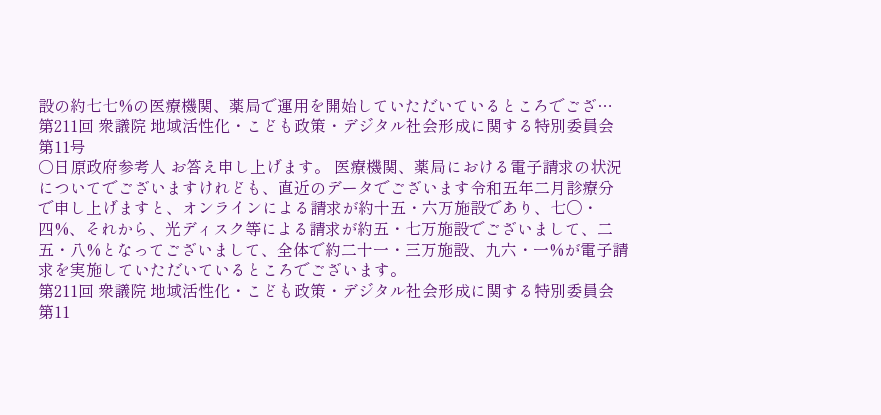設の約七七%の医療機関、薬局で運用を開始していただいているところでござ…
第211回 衆議院 地域活性化・こども政策・デジタル社会形成に関する特別委員会 第11号
○日原政府参考人 お答え申し上げます。 医療機関、薬局における電子請求の状況についてでございますけれども、直近のデータでございます令和五年二月診療分で申し上げますと、オンラインによる請求が約十五・六万施設であり、七〇・四%、それから、光ディスク等による請求が約五・七万施設でございまして、二五・八%となってございまして、全体で約二十一・三万施設、九六・一%が電子請求を実施していただいているところでございます。
第211回 衆議院 地域活性化・こども政策・デジタル社会形成に関する特別委員会 第11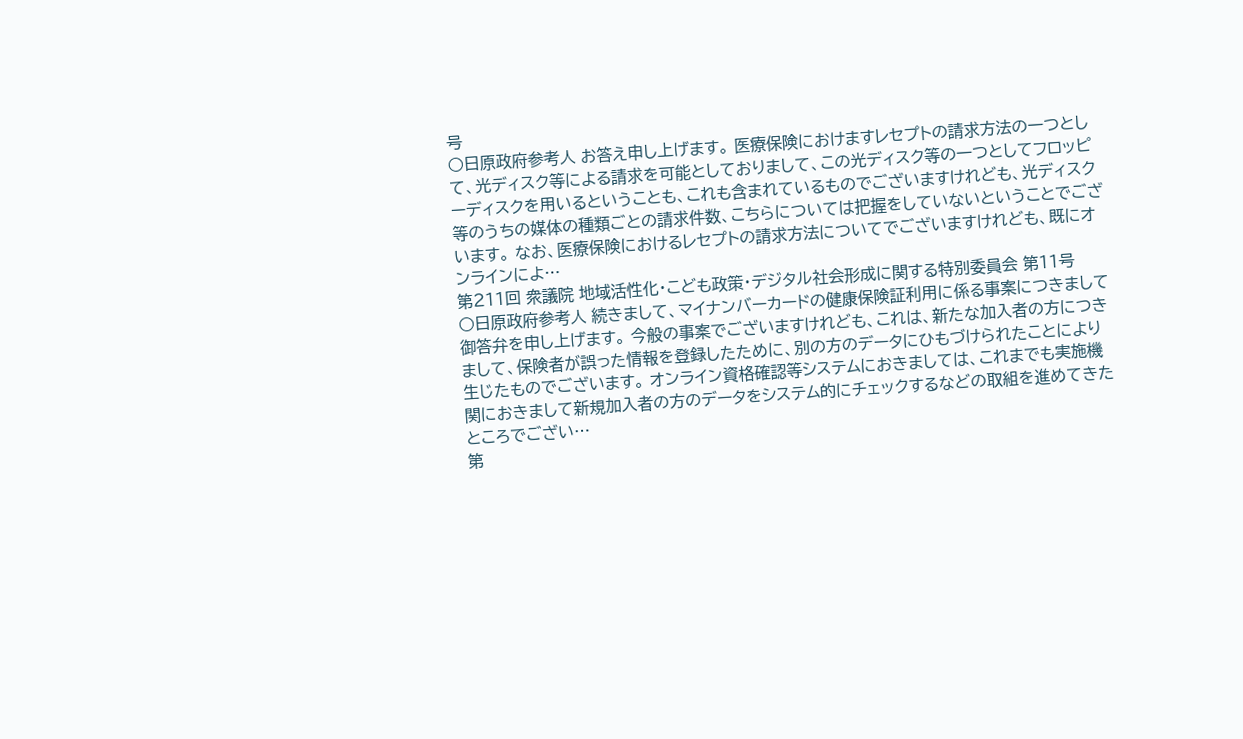号
○日原政府参考人 お答え申し上げます。 医療保険におけますレセプトの請求方法の一つとして、光ディスク等による請求を可能としておりまして、この光ディスク等の一つとしてフロッピーディスクを用いるということも、これも含まれているものでございますけれども、光ディスク等のうちの媒体の種類ごとの請求件数、こちらについては把握をしていないということでございます。 なお、医療保険におけるレセプトの請求方法についてでございますけれども、既にオンラインによ…
第211回 衆議院 地域活性化・こども政策・デジタル社会形成に関する特別委員会 第11号
○日原政府参考人 続きまして、マイナンバーカードの健康保険証利用に係る事案につきまして御答弁を申し上げます。 今般の事案でございますけれども、これは、新たな加入者の方につきまして、保険者が誤った情報を登録したために、別の方のデータにひもづけられたことにより生じたものでございます。 オンライン資格確認等システムにおきましては、これまでも実施機関におきまして新規加入者の方のデータをシステム的にチェックするなどの取組を進めてきたところでござい…
第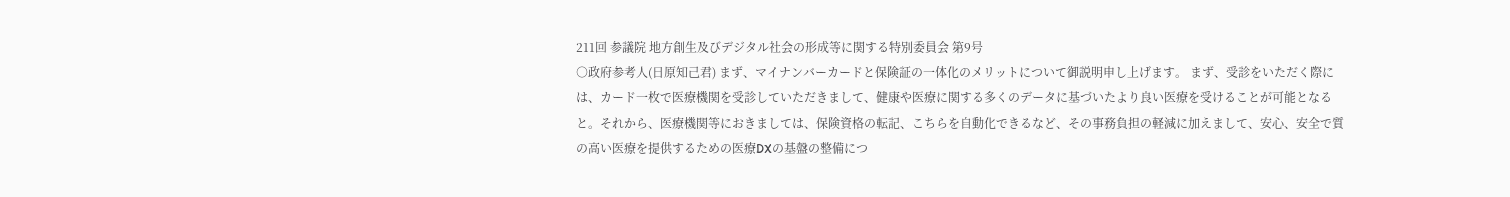211回 参議院 地方創生及びデジタル社会の形成等に関する特別委員会 第9号
○政府参考人(日原知己君) まず、マイナンバーカードと保険証の一体化のメリットについて御説明申し上げます。 まず、受診をいただく際には、カード一枚で医療機関を受診していただきまして、健康や医療に関する多くのデータに基づいたより良い医療を受けることが可能となると。それから、医療機関等におきましては、保険資格の転記、こちらを自動化できるなど、その事務負担の軽減に加えまして、安心、安全で質の高い医療を提供するための医療DXの基盤の整備につ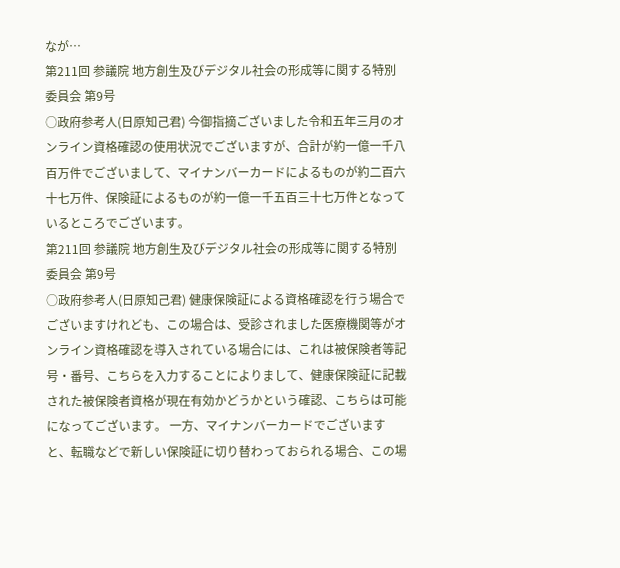なが…
第211回 参議院 地方創生及びデジタル社会の形成等に関する特別委員会 第9号
○政府参考人(日原知己君) 今御指摘ございました令和五年三月のオンライン資格確認の使用状況でございますが、合計が約一億一千八百万件でございまして、マイナンバーカードによるものが約二百六十七万件、保険証によるものが約一億一千五百三十七万件となっているところでございます。
第211回 参議院 地方創生及びデジタル社会の形成等に関する特別委員会 第9号
○政府参考人(日原知己君) 健康保険証による資格確認を行う場合でございますけれども、この場合は、受診されました医療機関等がオンライン資格確認を導入されている場合には、これは被保険者等記号・番号、こちらを入力することによりまして、健康保険証に記載された被保険者資格が現在有効かどうかという確認、こちらは可能になってございます。 一方、マイナンバーカードでございますと、転職などで新しい保険証に切り替わっておられる場合、この場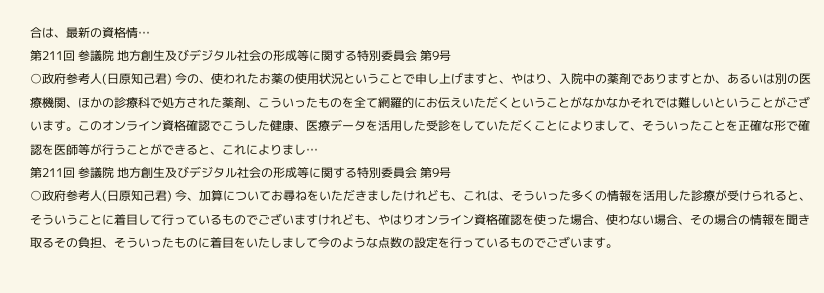合は、最新の資格情…
第211回 参議院 地方創生及びデジタル社会の形成等に関する特別委員会 第9号
○政府参考人(日原知己君) 今の、使われたお薬の使用状況ということで申し上げますと、やはり、入院中の薬剤でありますとか、あるいは別の医療機関、ほかの診療科で処方された薬剤、こういったものを全て網羅的にお伝えいただくということがなかなかそれでは難しいということがございます。このオンライン資格確認でこうした健康、医療データを活用した受診をしていただくことによりまして、そういったことを正確な形で確認を医師等が行うことができると、これによりまし…
第211回 参議院 地方創生及びデジタル社会の形成等に関する特別委員会 第9号
○政府参考人(日原知己君) 今、加算についてお尋ねをいただきましたけれども、これは、そういった多くの情報を活用した診療が受けられると、そういうことに着目して行っているものでございますけれども、やはりオンライン資格確認を使った場合、使わない場合、その場合の情報を聞き取るその負担、そういったものに着目をいたしまして今のような点数の設定を行っているものでございます。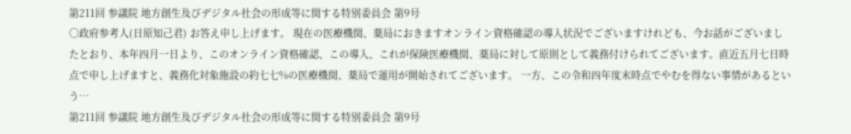第211回 参議院 地方創生及びデジタル社会の形成等に関する特別委員会 第9号
○政府参考人(日原知己君) お答え申し上げます。 現在の医療機関、薬局におきますオンライン資格確認の導入状況でございますけれども、今お話がございましたとおり、本年四月一日より、このオンライン資格確認、この導入、これが保険医療機関、薬局に対して原則として義務付けられてございます。直近五月七日時点で申し上げますと、義務化対象施設の約七七%の医療機関、薬局で運用が開始されてございます。 一方、この令和四年度末時点でやむを得ない事情があるという…
第211回 参議院 地方創生及びデジタル社会の形成等に関する特別委員会 第9号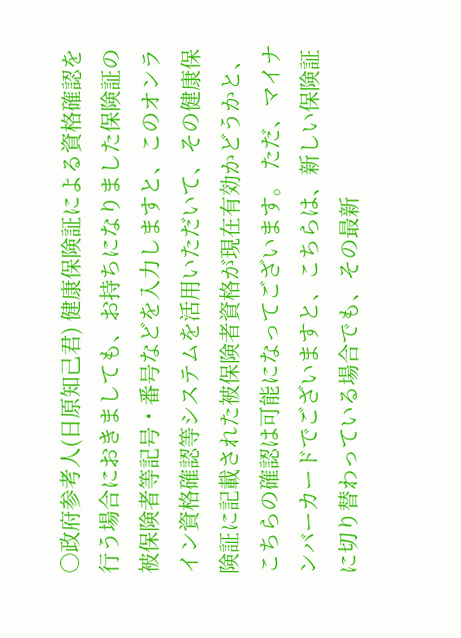○政府参考人(日原知己君) 健康保険証による資格確認を行う場合におきましても、お持ちになりました保険証の被保険者等記号・番号などを入力しますと、このオンライン資格確認等システムを活用いただいて、その健康保険証に記載された被保険者資格が現在有効かどうかと、こちらの確認は可能になってございます。 ただ、マイナンバーカードでございますと、こちらは、新しい保険証に切り替わっている場合でも、その最新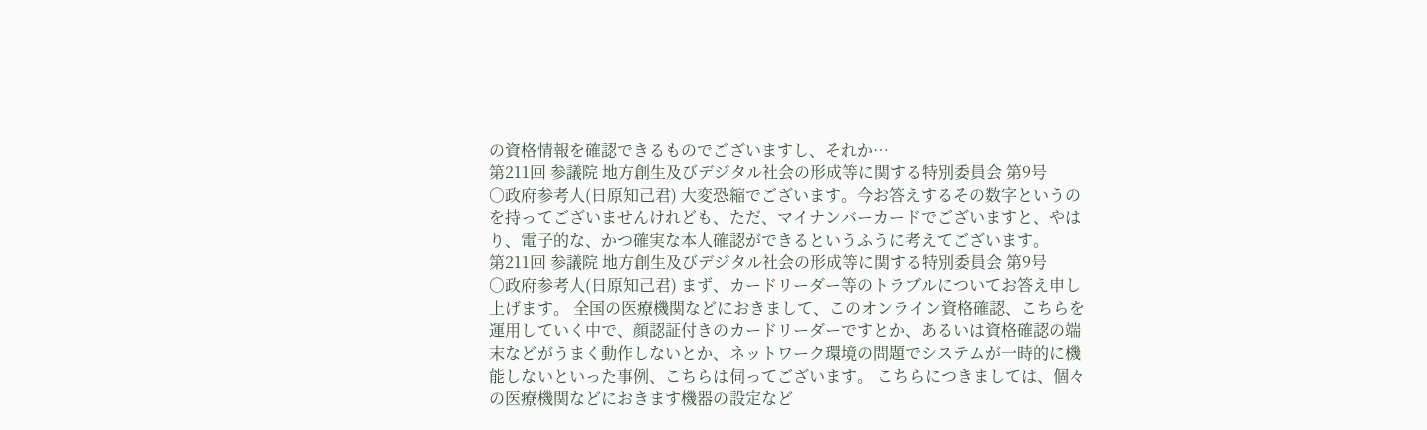の資格情報を確認できるものでございますし、それか…
第211回 参議院 地方創生及びデジタル社会の形成等に関する特別委員会 第9号
○政府参考人(日原知己君) 大変恐縮でございます。今お答えするその数字というのを持ってございませんけれども、ただ、マイナンバーカードでございますと、やはり、電子的な、かつ確実な本人確認ができるというふうに考えてございます。
第211回 参議院 地方創生及びデジタル社会の形成等に関する特別委員会 第9号
○政府参考人(日原知己君) まず、カードリーダー等のトラブルについてお答え申し上げます。 全国の医療機関などにおきまして、このオンライン資格確認、こちらを運用していく中で、顔認証付きのカードリーダーですとか、あるいは資格確認の端末などがうまく動作しないとか、ネットワーク環境の問題でシステムが一時的に機能しないといった事例、こちらは伺ってございます。 こちらにつきましては、個々の医療機関などにおきます機器の設定など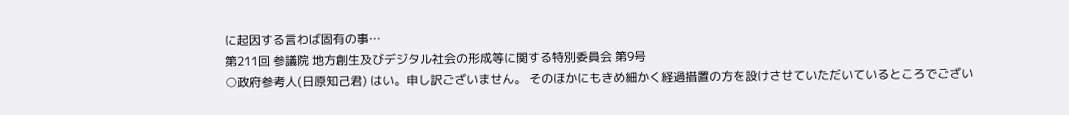に起因する言わば固有の事…
第211回 参議院 地方創生及びデジタル社会の形成等に関する特別委員会 第9号
○政府参考人(日原知己君) はい。申し訳ございません。 そのほかにもきめ細かく経過措置の方を設けさせていただいているところでござい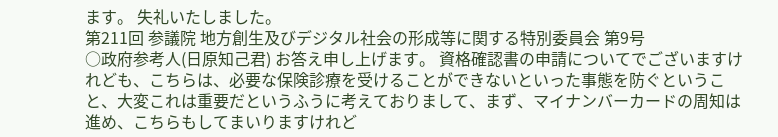ます。 失礼いたしました。
第211回 参議院 地方創生及びデジタル社会の形成等に関する特別委員会 第9号
○政府参考人(日原知己君) お答え申し上げます。 資格確認書の申請についてでございますけれども、こちらは、必要な保険診療を受けることができないといった事態を防ぐということ、大変これは重要だというふうに考えておりまして、まず、マイナンバーカードの周知は進め、こちらもしてまいりますけれど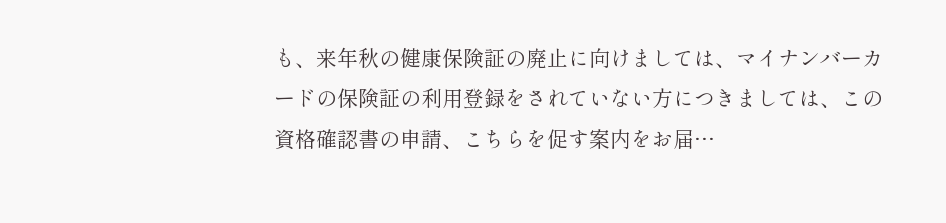も、来年秋の健康保険証の廃止に向けましては、マイナンバーカードの保険証の利用登録をされていない方につきましては、この資格確認書の申請、こちらを促す案内をお届…